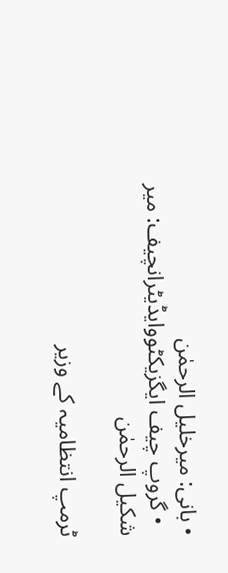• بانی: میرخلیل الرحمٰن
  • گروپ چیف ایگزیکٹووایڈیٹرانچیف: میر شکیل الرحمٰن

ٹرمپ انتظامیہ کے وزیر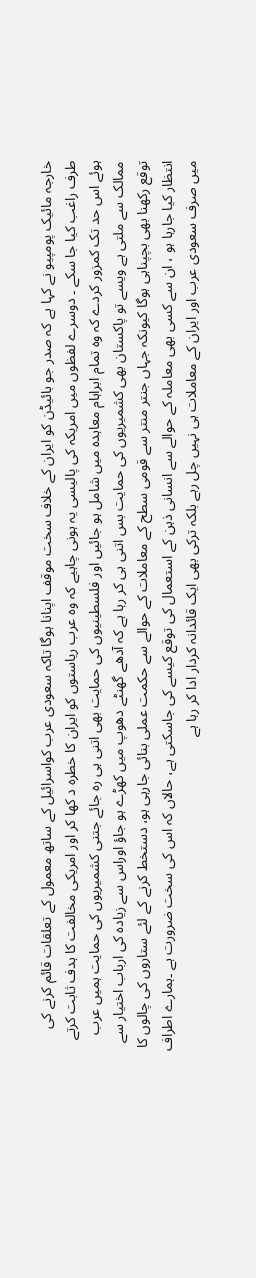خارجہ مائیک پومپیو نے کہا ہے کہ صدر جو بائیڈن کو ایران کے خلاف سخت موقف اپنانا ہوگا تاکہ سعودی عرب کواسرائیل کے ساتھ معمول کے تعلقات قائم کرنے کی طرف راغب کیا جا سکے ۔ دوسرے لفظوں میں امریکہ کی پالیسی یہ ہونی چاہیے کہ وہ عرب ریاستوں کو ایران کا خطرہ د کھا کر اور امریکی مخالفت کا ہدف ثابت کرتے ہوئے اس حد تک کمزور کردے کہ وہ تمام ابراہام معاہدہ میں شامل ہو جائیں اور فلسطینیوں کی حمایت بھی اتنی ہی رہ جائے جتنی کشمیریوں کی حمایت ہمیں عرب ممالک سے ملتی ہے ویسے تو پاکستان بھی کشمیریوں کی حمایت بس اتنی ہی کر رہا ہے کہ آدھے گھنٹے دھوپ میں کھڑے ہو جاؤ اوراس سے زیادہ کی ارباب اختیار سے توقع رکھنا بھی بچپناہی ہوگا کیونکہ جہاں جنتر منتر سے قومی سطح کے معاملات کے حوالے سے حکمت عملی بنائی جارہی ہو، دستخط کرنے کے لئے ستاروں کی چالوں کا انتظار کیا جارہا ہو ، ان سے کسی بھی معاملہ کے حوالے سے انسانی ذہن کے استعمال کی توقع کیسے کی جاسکتی ہے، حالاں کہ اس کی سخت ضرورت ہے ۔ہمارے اطراف میں صرف سعودی عرب اور ایران کے معاملات ہی نہیں چل رہے بلکہ ترکی بھی ایک قائدانہ کردار ادا کر رہا ہے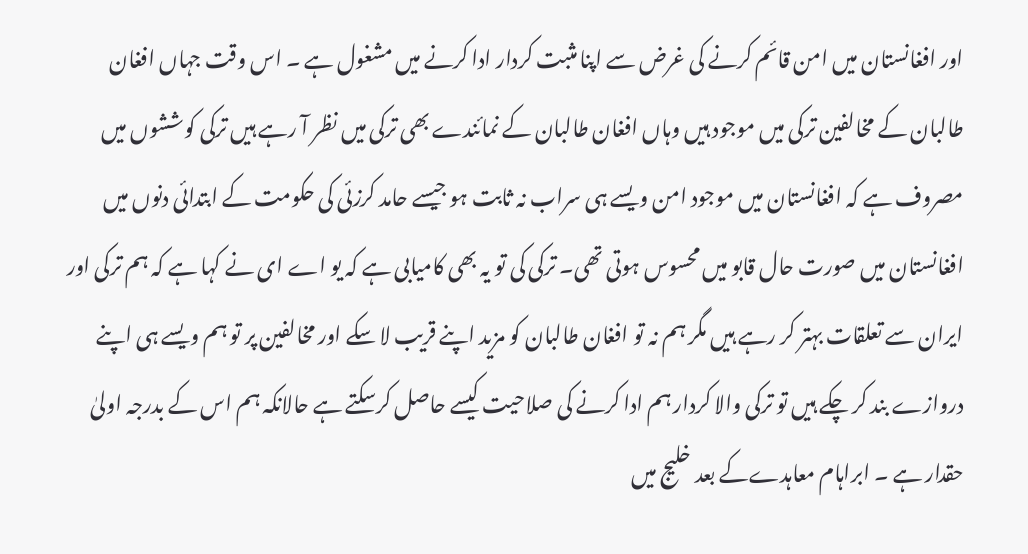اور افغانستان میں امن قائم کرنے کی غرض سے اپنا مثبت کردار ادا کرنے میں مشغول ہے ۔ اس وقت جہاں افغان طالبان کے مخالفین ترکی میں موجود ہیں وہاں افغان طالبان کے نمائندے بھی ترکی میں نظر آ رہے ہیں ترکی کوششوں میں مصروف ہے کہ افغانستان میں موجود امن ویسے ہی سراب نہ ثابت ہو جیسے حامد کرزئی کی حکومت کے ابتدائی دنوں میں افغانستان میں صورت حال قابو میں محسوس ہوتی تھی۔ ترکی کی تو یہ بھی کامیابی ہے کہ یو اے ای نے کہا ہے کہ ہم ترکی اور ایران سے تعلقات بہتر کر رہے ہیں مگر ہم نہ تو افغان طالبان کو مزید اپنے قریب لا سکے اور مخالفین پر تو ہم ویسے ہی اپنے دروازے بند کر چکے ہیں تو ترکی والا کردار ہم ادا کرنے کی صلاحیت کیسے حاصل کرسکتے ہے حالانکہ ہم اس کے بدرجہ اولیٰ حقدار ہے ۔ ابراہام معاہدےکے بعد خلیج میں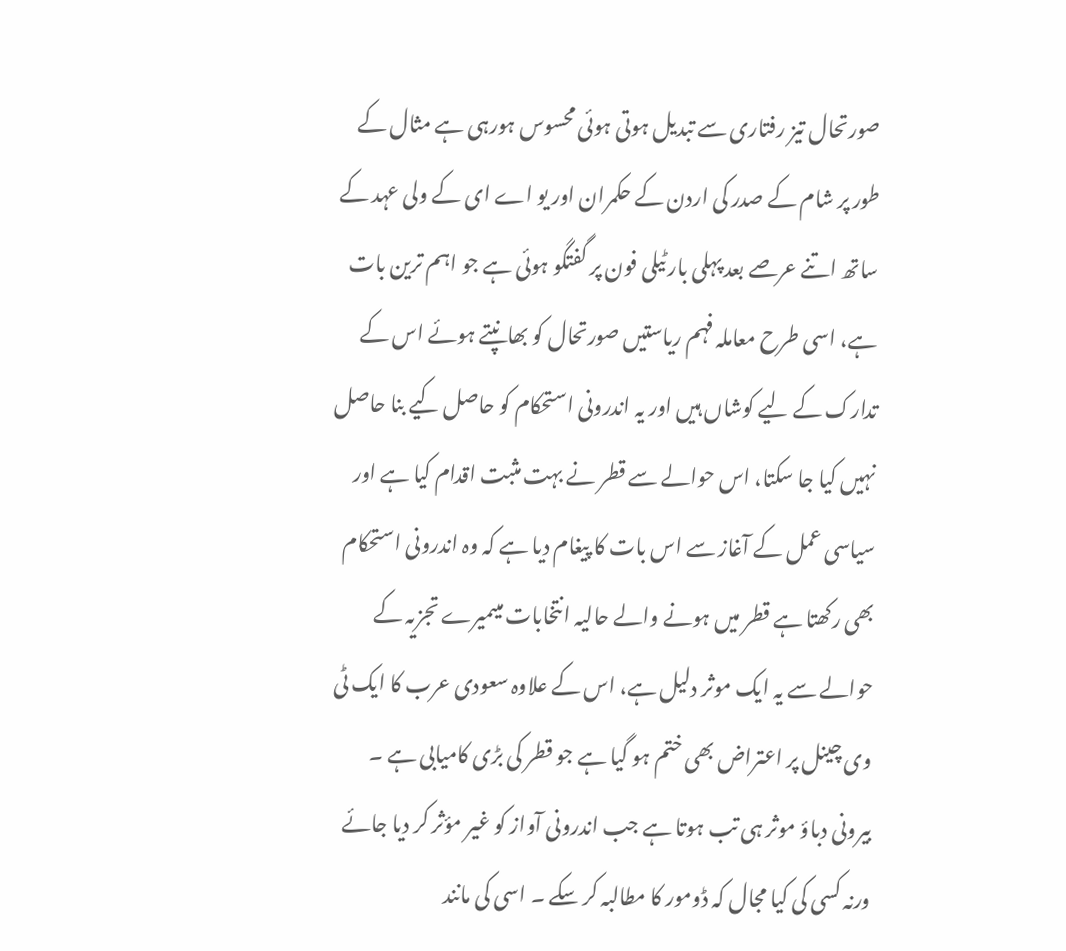صورتحال تیز رفتاری سے تبدیل ہوتی ہوئی محسوس ہورہی ہے مثال کے طور پر شام کے صدر کی اردن کے حکمران اور یو اے ای کے ولی عہد کے ساتھ اتنے عرصے بعد پہلی بار ٹیلی فون پر گفتگو ہوئی ہے جو اہم ترین بات ہے، اسی طرح معاملہ فہم ریاستیں صورتحال کو بھانپتے ہوئے اس کے تدارک کے لیے کوشاں ہیں اور یہ اندرونی استحکام کو حاصل کیے بنا حاصل نہیں کیا جا سکتا، اس حوالے سے قطر نے بہت مثبت اقدام کیا ہے اور سیاسی عمل کے آغاز سے اس بات کا پیغام دیا ہے کہ وہ اندرونی استحکام بھی رکھتا ہے قطر میں ہونے والے حالیہ انتخابات میںمیرے تجزیہ کے حوالے سے یہ ایک موثر دلیل ہے، اس کے علاوہ سعودی عرب کا ایک ٹی وی چینل پر اعتراض بھی ختم ہو گیا ہے جو قطر کی بڑی کامیابی ہے ۔ بیرونی دباؤ موثر ہی تب ہوتا ہے جب اندرونی آواز کو غیر مؤثر کر دیا جائے ورنہ کسی کی کیا مجال کہ ڈومور کا مطالبہ کر سکے ۔ اسی کی مانند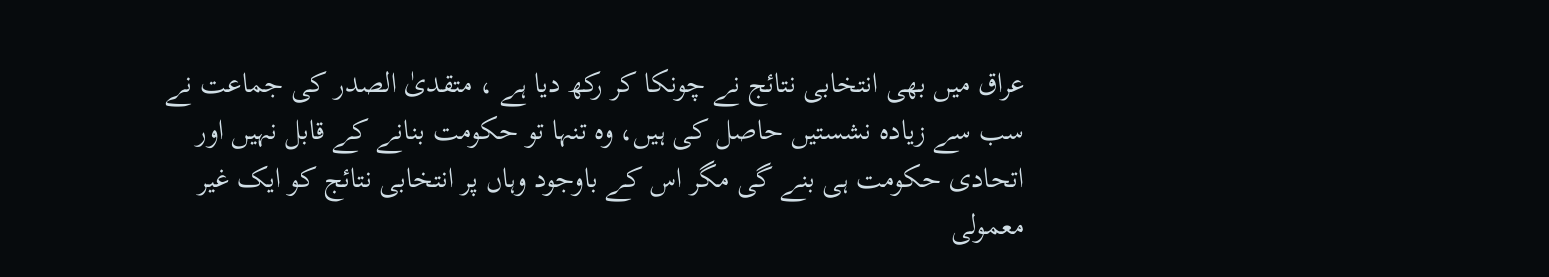عراق میں بھی انتخابی نتائج نے چونکا کر رکھ دیا ہے ، متقدیٰ الصدر کی جماعت نے سب سے زیادہ نشستیں حاصل کی ہیں، وہ تنہا تو حکومت بنانے کے قابل نہیں اور اتحادی حکومت ہی بنے گی مگر اس کے باوجود وہاں پر انتخابی نتائج کو ایک غیر معمولی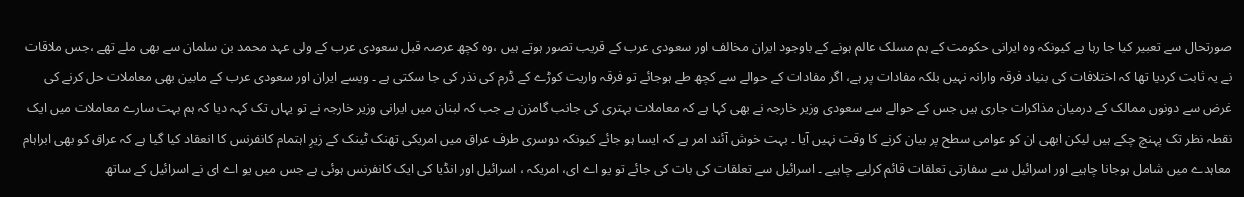صورتحال سے تعبیر کیا جا رہا ہے کیونکہ وہ ایرانی حکومت کے ہم مسلک عالم ہونے کے باوجود ایران مخالف اور سعودی عرب کے قریب تصور ہوتے ہیں ،وہ کچھ عرصہ قبل سعودی عرب کے ولی عہد محمد بن سلمان سے بھی ملے تھے ،جس ملاقات نے یہ ثابت کردیا تھا کہ اختلافات کی بنیاد فرقہ وارانہ نہیں بلکہ مفادات پر ہے، اگر مفادات کے حوالے سے کچھ طے ہوجائے تو فرقہ واریت کوڑے کے ڈرم کی نذر کی جا سکتی ہے ۔ ویسے ایران اور سعودی عرب کے مابین بھی معاملات حل کرنے کی غرض سے دونوں ممالک کے درمیان مذاکرات جاری ہیں جس کے حوالے سے سعودی وزیر خارجہ نے بھی کہا ہے کہ معاملات بہتری کی جانب گامزن ہے جب کہ لبنان میں ایرانی وزیر خارجہ نے تو یہاں تک کہہ دیا کہ ہم بہت سارے معاملات میں ایک نقطہ نظر تک پہنچ چکے ہیں لیکن ابھی ان کو عوامی سطح پر بیان کرنے کا وقت نہیں آیا ۔ بہت خوش آئند امر ہے کہ ایسا ہو جائے کیونکہ دوسری طرف عراق میں امریکی تھنک ٹینک کے زیرِ اہتمام کانفرنس کا انعقاد کیا گیا ہے کہ عراق کو بھی ابراہام معاہدے میں شامل ہوجانا چاہیے اور اسرائیل سے سفارتی تعلقات قائم کرلیے چاہیے ۔ اسرائیل سے تعلقات کی بات کی جائے تو یو اے ای، امریکہ ، اسرائیل اور انڈیا کی ایک كانفرنس ہوئی ہے جس میں یو اے ای نے اسرائیل کے ساتھ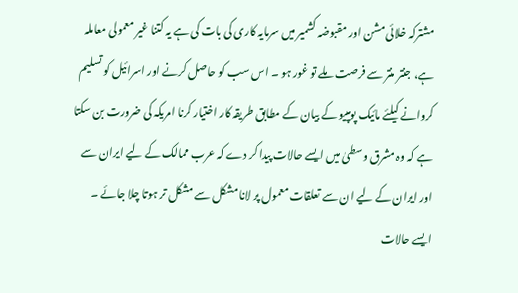مشترکہ خلائی مشن اور مقبوضہ کشمیر میں سرمایہ کاری کی بات کی ہے یہ کتنا غیر معمولی معاملہ ہے، جنتر منتر سے فرصت ملے تو غور ہو ۔ اس سب کو حاصل کرنے اور اسرائیل کو تسليم کروانے کیلئے مائیک پومپیو کے بیان کے مطابق طریقہ کار اختیار کرنا امریکہ کی ضرورت بن سکتا ہے کہ وہ مشرق وسطیٰ میں ایسے حالات پیدا کر دے کہ عرب ممالک کے لیے ایران سے اور ایران کے لیے ان سے تعلقات معمول پر لانا مشکل سے مشکل تر ہوتا چلا جائے ۔ ایسے حالات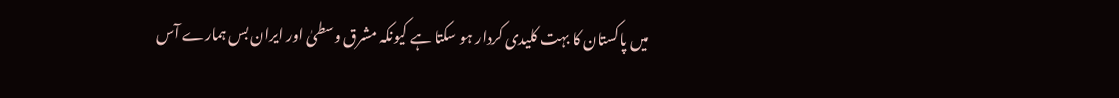میں پاکستان کا بہت کلیدی کردار ہو سکتا ہے کیونکہ مشرق وسطیٰ اور ایران بس ہمارے آس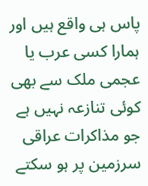پاس ہی واقع ہیں اور ہمارا کسی عرب یا عجمی ملک سے بھی کوئی تنازعہ نہیں ہے جو مذاکرات عراقی سرزمین پر ہو سکتے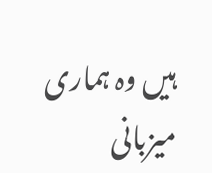ہیں وہ ہماری میزبانی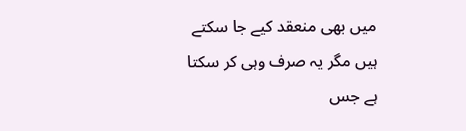میں بھی منعقد کیے جا سکتے ہیں مگر یہ صرف وہی کر سکتا ہے جس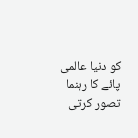کو دنیا عالمی پائے کا رہنما تصور کرتی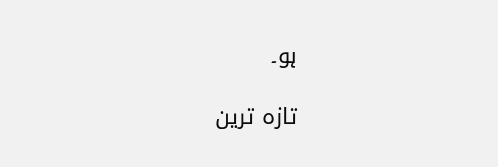ہو۔

تازہ ترین